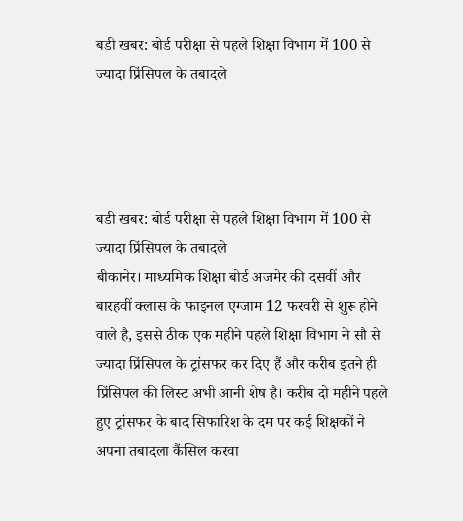बडी खबर: बोर्ड परीक्षा से पहले शिक्षा विभाग में 100 से ज्यादा प्रिंसिपल के तबादले




बडी खबर: बोर्ड परीक्षा से पहले शिक्षा विभाग में 100 से ज्यादा प्रिंसिपल के तबादले
बीकानेर। माध्यमिक शिक्षा बोर्ड अजमेर की दसवीं और बारहवीं क्लास के फाइनल एग्जाम 12 फरवरी से शुरू होने वाले है, इससे ठीक एक महीने पहले शिक्षा विभाग ने सौ से ज्यादा प्रिंसिपल के ट्रांसफर कर दिए हैं और करीब इतने ही प्रिंसिपल की लिस्ट अभी आनी शेष है। करीब दो महीने पहले हुए ट्रांसफर के बाद सिफारिश के दम पर कई शिक्षकों ने अपना तबादला कैंसिल करवा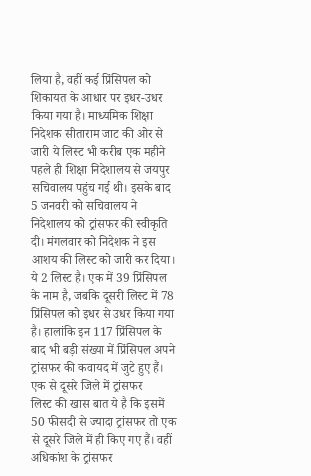लिया है, वहीं कई प्रिंसिपल को शिकायत के आधार पर इधर-उधर किया गया है। माध्यमिक शिक्षा निदेशक सीताराम जाट की ओर से जारी ये लिस्ट भी करीब एक महीने पहले ही शिक्षा निदेशालय से जयपुर सचिवालय पहुंच गई थी। इसके बाद 5 जनवरी को सचिवालय ने निदेशालय को ट्रांसफर की स्वीकृति दी। मंगलवार को निदेशक ने इस आशय की लिस्ट को जारी कर दिया। ये 2 लिस्ट है। एक में 39 प्रिंसिपल के नाम है, जबकि दूसरी लिस्ट में 78 प्रिंसिपल को इधर से उधर किया गया है। हालांकि इन 117 प्रिंसिपल के बाद भी बड़ी संख्या में प्रिंसिपल अपने ट्रांसफर की कवायद में जुटे हुए हैं।
एक से दूसरे जिले में ट्रांसफर
लिस्ट की खास बात ये है कि इसमें 50 फीसदी से ज्यादा ट्रांसफर तो एक से दूसरे जिले में ही किए गए हैं। वहीं अधिकांश के ट्रांसफर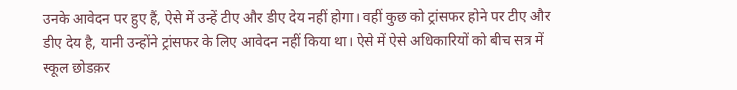उनके आवेदन पर हुए हैं, ऐसे में उन्हें टीए और डीए देय नहीं होगा। वहीं कुछ को ट्रांसफर होने पर टीए और डीए देय है, यानी उन्होंने ट्रांसफर के लिए आवेदन नहीं किया था। ऐसे में ऐसे अधिकारियों को बीच सत्र में स्कूल छोडक़र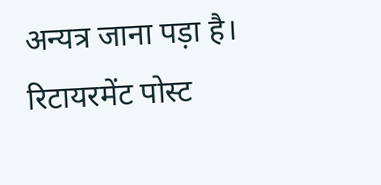अन्यत्र जाना पड़ा है।
रिटायरमेंट पोस्ट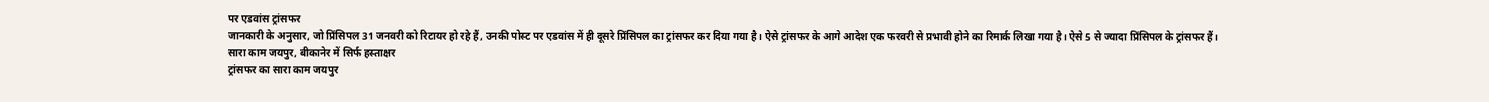पर एडवांस ट्रांसफर
जानकारी के अनुसार, जो प्रिंसिपल 31 जनवरी को रिटायर हो रहे हैं, उनकी पोस्ट पर एडवांस में ही दूसरे प्रिंसिपल का ट्रांसफर कर दिया गया है। ऐसे ट्रांसफर के आगे आदेश एक फरवरी से प्रभावी होने का रिमार्क लिखा गया है। ऐसे 5 से ज्यादा प्रिंसिपल के ट्रांसफर हैं।
सारा काम जयपुर, बीकानेर में सिर्फ हस्ताक्षर
ट्रांसफर का सारा काम जयपुर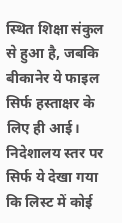स्थित शिक्षा संकुल से हुआ है, जबकि बीकानेर ये फाइल सिर्फ हस्ताक्षर के लिए ही आई। निदेशालय स्तर पर सिर्फ ये देखा गया कि लिस्ट में कोई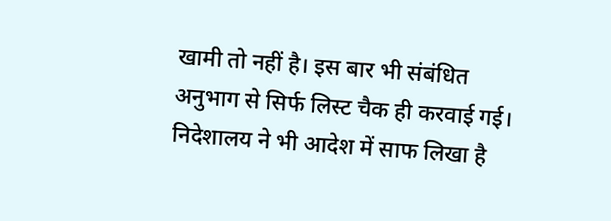खामी तो नहीं है। इस बार भी संबंधित अनुभाग से सिर्फ लिस्ट चैक ही करवाई गई। निदेशालय ने भी आदेश में साफ लिखा है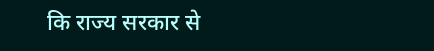कि राज्य सरकार से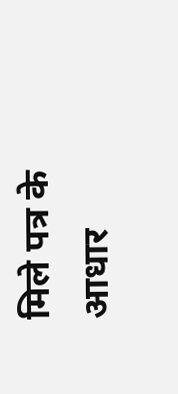मिले पत्र के आधार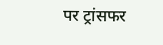पर ट्रांसफर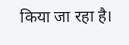किया जा रहा है।